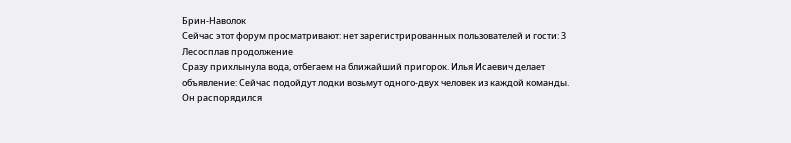Брин-Наволок
Сейчас этот форум просматривают: нет зарегистрированных пользователей и гости: 3
Лесосплав продолжение
Сразу прихлынула вода, отбегаем на ближайший пригорок. Илья Исаевич делает объявление: Сейчас подойдут лодки возьмут одного-двух человек из каждой команды. Он распорядился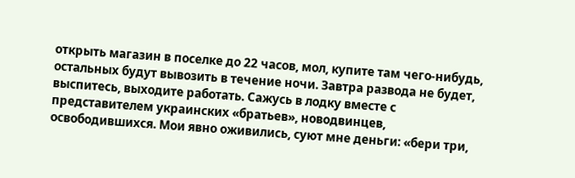открыть магазин в поселке до 22 часов, мол, купите там чего-нибудь, остальных будут вывозить в течение ночи. Завтра развода не будет, выспитесь, выходите работать. Сажусь в лодку вместе с представителем украинских «братьев», новодвинцев, освободившихся. Мои явно оживились, суют мне деньги: «бери три,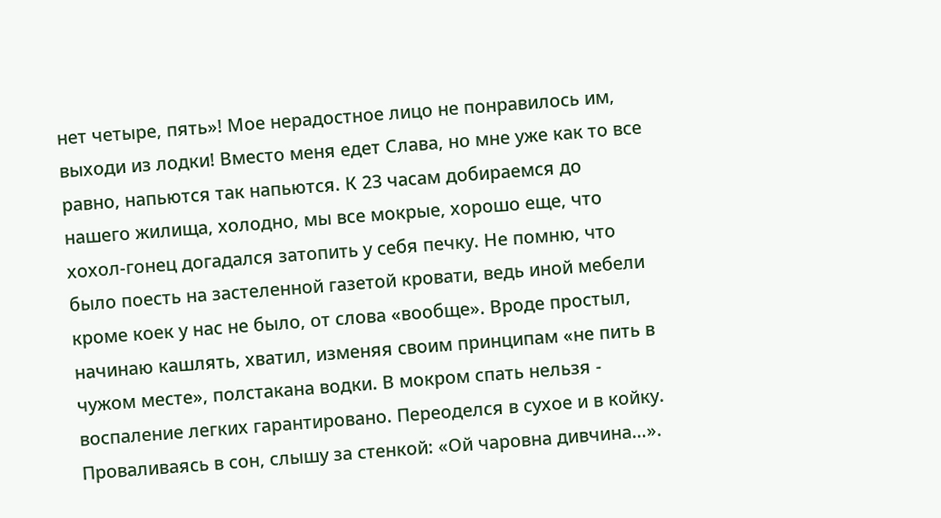нет четыре, пять»! Мое нерадостное лицо не понравилось им, выходи из лодки! Вместо меня едет Слава, но мне уже как то все равно, напьются так напьются. К 23 часам добираемся до нашего жилища, холодно, мы все мокрые, хорошо еще, что хохол-гонец догадался затопить у себя печку. Не помню, что было поесть на застеленной газетой кровати, ведь иной мебели кроме коек у нас не было, от слова «вообще». Вроде простыл, начинаю кашлять, хватил, изменяя своим принципам «не пить в чужом месте», полстакана водки. В мокром спать нельзя - воспаление легких гарантировано. Переоделся в сухое и в койку. Проваливаясь в сон, слышу за стенкой: «Ой чаровна дивчина…».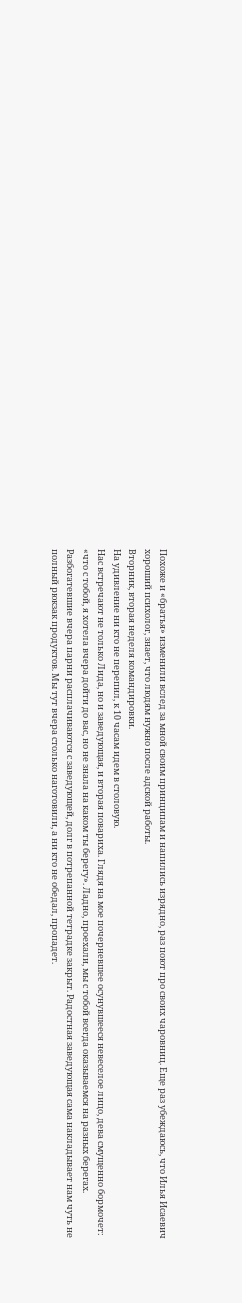Похоже и «братья» изменили вслед за мной своим принципам и напились изрядно, раз поют про своих чаровниц. Еще раз убеждаюсь, что Илья Исаевич хороший психолог, знает, что людям нужно после адской работы.
Вторник, вторая неделя командировки.
На удивление ни кто не перепил, к 10 часам идем в столовую.
Нас встречают не только Лида, но и заведующая, и вторая повариха. Глядя на мое почерневшее осунувшееся невеселое лицо, дева смущенно бормочет: «что с тобой, я хотела вчера дойти до вас, но не знала на каком ты берегу». Ладно, проехали, мы с тобой всегда оказываемся на разных берегах.
Разбогатевшие вчера парни расплачиваются с заведующей, долг в потрепанной тетрадке закрыт. Радостная заведующая сама накладывает нам чуть не полный рюкзак продуктов. Мы тут вчера столько наготовили, а ни кто не обедал, пропадет.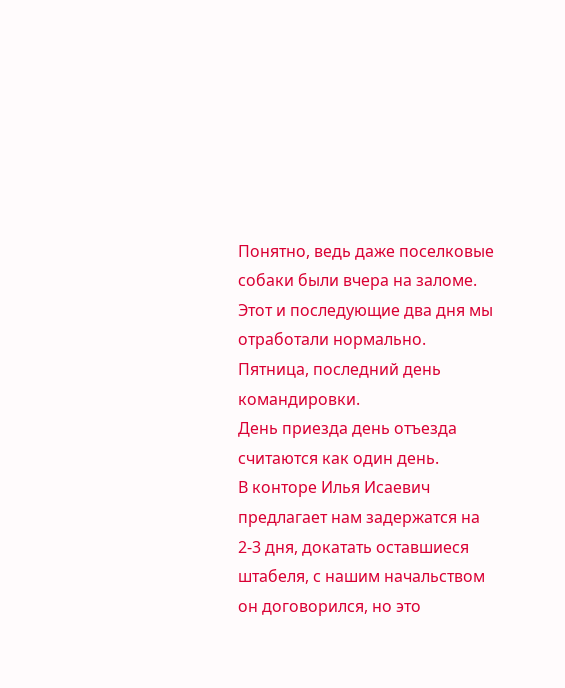Понятно, ведь даже поселковые собаки были вчера на заломе.
Этот и последующие два дня мы отработали нормально.
Пятница, последний день командировки.
День приезда день отъезда считаются как один день.
В конторе Илья Исаевич предлагает нам задержатся на 2-3 дня, докатать оставшиеся штабеля, с нашим начальством он договорился, но это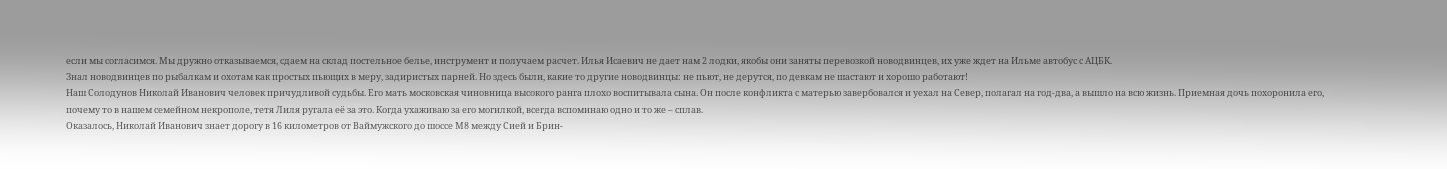если мы согласимся. Мы дружно отказываемся, сдаем на склад постельное белье, инструмент и получаем расчет. Илья Исаевич не дает нам 2 лодки, якобы они заняты перевозкой новодвинцев, их уже ждет на Ильме автобус с АЦБК.
Знал новодвинцев по рыбалкам и охотам как простых пьющих в меру, задиристых парней. Но здесь были, какие то другие новодвинцы: не пьют, не дерутся, по девкам не шастают и хорошо работают!
Наш Солодунов Николай Иванович человек причудливой судьбы. Его мать московская чиновница высокого ранга плохо воспитывала сына. Он после конфликта с матерью завербовался и уехал на Север, полагал на год-два, а вышло на всю жизнь. Приемная дочь похоронила его, почему то в нашем семейном некрополе, тетя Лиля ругала её за это. Когда ухаживаю за его могилкой, всегда вспоминаю одно и то же – сплав.
Оказалось, Николай Иванович знает дорогу в 16 километров от Ваймужского до шоссе М8 между Сией и Брин-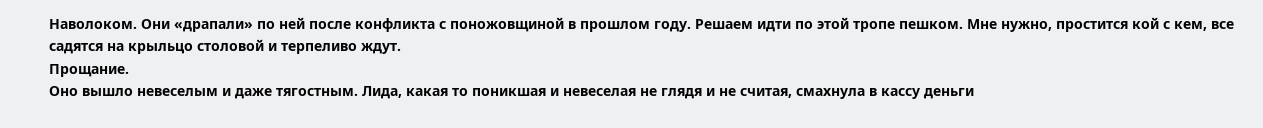Наволоком. Они «драпали» по ней после конфликта с поножовщиной в прошлом году. Решаем идти по этой тропе пешком. Мне нужно, простится кой с кем, все садятся на крыльцо столовой и терпеливо ждут.
Прощание.
Оно вышло невеселым и даже тягостным. Лида, какая то поникшая и невеселая не глядя и не считая, смахнула в кассу деньги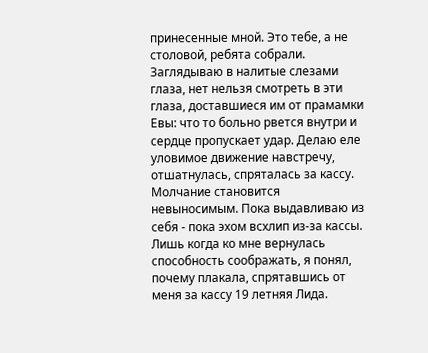принесенные мной. Это тебе, а не столовой, ребята собрали. Заглядываю в налитые слезами глаза, нет нельзя смотреть в эти глаза, доставшиеся им от прамамки Евы: что то больно рвется внутри и сердце пропускает удар. Делаю еле уловимое движение навстречу, отшатнулась, спряталась за кассу. Молчание становится невыносимым. Пока выдавливаю из себя - пока эхом всхлип из-за кассы.
Лишь когда ко мне вернулась способность соображать, я понял, почему плакала, спрятавшись от меня за кассу 19 летняя Лида.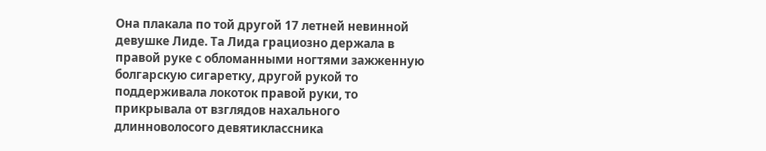Она плакала по той другой 17 летней невинной девушке Лиде. Та Лида грациозно держала в правой руке с обломанными ногтями зажженную болгарскую сигаретку, другой рукой то поддерживала локоток правой руки, то прикрывала от взглядов нахального длинноволосого девятиклассника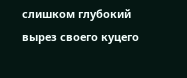слишком глубокий вырез своего куцего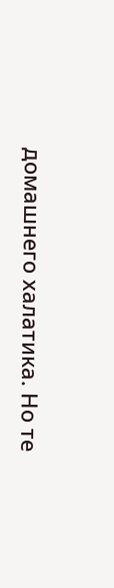домашнего халатика. Но те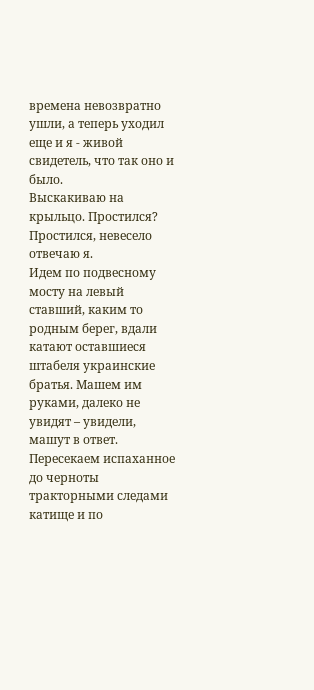времена невозвратно ушли, а теперь уходил еще и я - живой свидетель, что так оно и было.
Выскакиваю на крыльцо. Простился? Простился, невесело отвечаю я.
Идем по подвесному мосту на левый ставший, каким то родным берег, вдали катают оставшиеся штабеля украинские братья. Машем им руками, далеко не увидят – увидели, машут в ответ. Пересекаем испаханное до черноты тракторными следами катище и по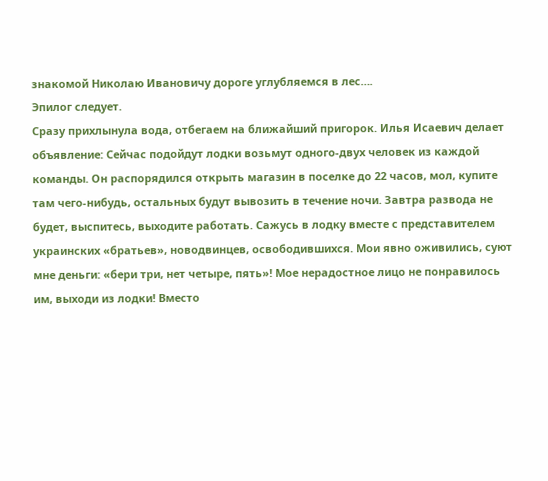знакомой Николаю Ивановичу дороге углубляемся в лес….
Эпилог следует.
Сразу прихлынула вода, отбегаем на ближайший пригорок. Илья Исаевич делает объявление: Сейчас подойдут лодки возьмут одного-двух человек из каждой команды. Он распорядился открыть магазин в поселке до 22 часов, мол, купите там чего-нибудь, остальных будут вывозить в течение ночи. Завтра развода не будет, выспитесь, выходите работать. Сажусь в лодку вместе с представителем украинских «братьев», новодвинцев, освободившихся. Мои явно оживились, суют мне деньги: «бери три, нет четыре, пять»! Мое нерадостное лицо не понравилось им, выходи из лодки! Вместо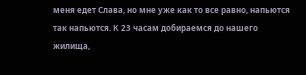меня едет Слава, но мне уже как то все равно, напьются так напьются. К 23 часам добираемся до нашего жилища,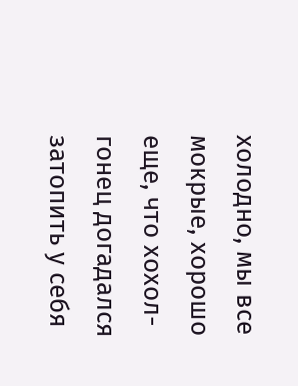холодно, мы все мокрые, хорошо еще, что хохол-гонец догадался затопить у себя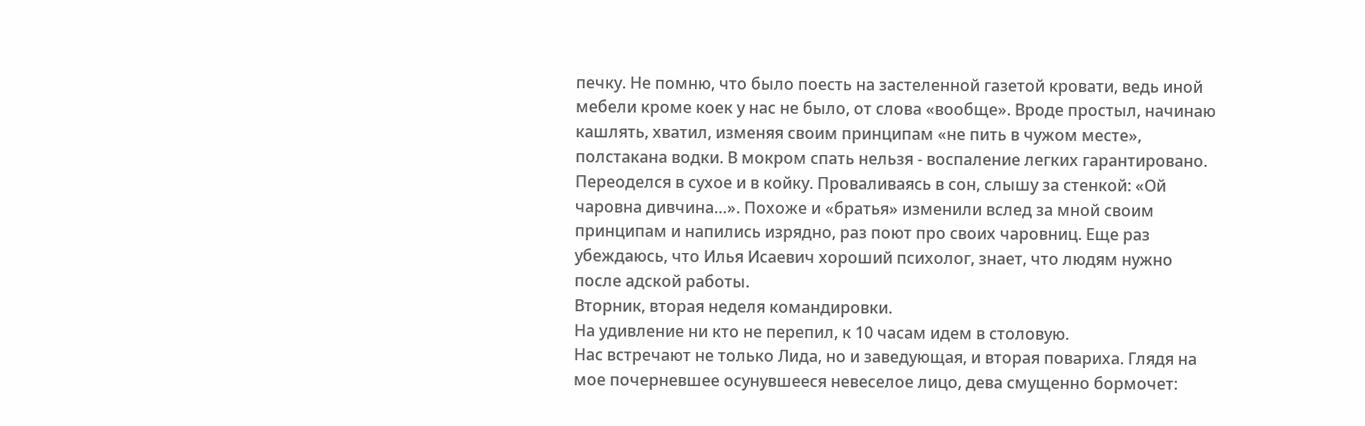печку. Не помню, что было поесть на застеленной газетой кровати, ведь иной мебели кроме коек у нас не было, от слова «вообще». Вроде простыл, начинаю кашлять, хватил, изменяя своим принципам «не пить в чужом месте», полстакана водки. В мокром спать нельзя - воспаление легких гарантировано. Переоделся в сухое и в койку. Проваливаясь в сон, слышу за стенкой: «Ой чаровна дивчина…». Похоже и «братья» изменили вслед за мной своим принципам и напились изрядно, раз поют про своих чаровниц. Еще раз убеждаюсь, что Илья Исаевич хороший психолог, знает, что людям нужно после адской работы.
Вторник, вторая неделя командировки.
На удивление ни кто не перепил, к 10 часам идем в столовую.
Нас встречают не только Лида, но и заведующая, и вторая повариха. Глядя на мое почерневшее осунувшееся невеселое лицо, дева смущенно бормочет: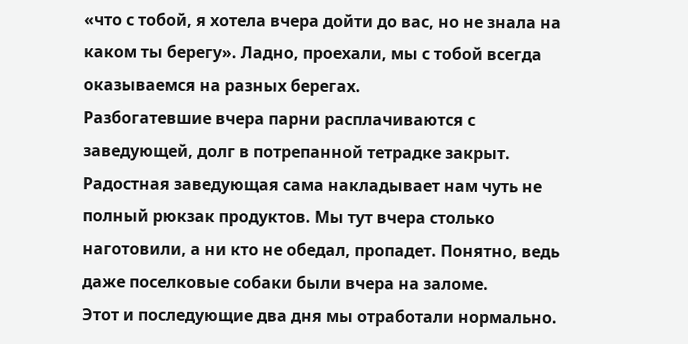«что с тобой, я хотела вчера дойти до вас, но не знала на каком ты берегу». Ладно, проехали, мы с тобой всегда оказываемся на разных берегах.
Разбогатевшие вчера парни расплачиваются с заведующей, долг в потрепанной тетрадке закрыт. Радостная заведующая сама накладывает нам чуть не полный рюкзак продуктов. Мы тут вчера столько наготовили, а ни кто не обедал, пропадет. Понятно, ведь даже поселковые собаки были вчера на заломе.
Этот и последующие два дня мы отработали нормально.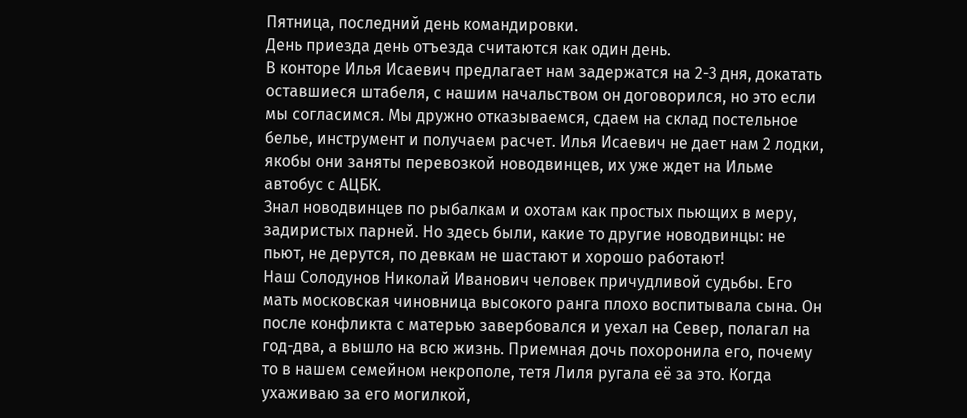Пятница, последний день командировки.
День приезда день отъезда считаются как один день.
В конторе Илья Исаевич предлагает нам задержатся на 2-3 дня, докатать оставшиеся штабеля, с нашим начальством он договорился, но это если мы согласимся. Мы дружно отказываемся, сдаем на склад постельное белье, инструмент и получаем расчет. Илья Исаевич не дает нам 2 лодки, якобы они заняты перевозкой новодвинцев, их уже ждет на Ильме автобус с АЦБК.
Знал новодвинцев по рыбалкам и охотам как простых пьющих в меру, задиристых парней. Но здесь были, какие то другие новодвинцы: не пьют, не дерутся, по девкам не шастают и хорошо работают!
Наш Солодунов Николай Иванович человек причудливой судьбы. Его мать московская чиновница высокого ранга плохо воспитывала сына. Он после конфликта с матерью завербовался и уехал на Север, полагал на год-два, а вышло на всю жизнь. Приемная дочь похоронила его, почему то в нашем семейном некрополе, тетя Лиля ругала её за это. Когда ухаживаю за его могилкой,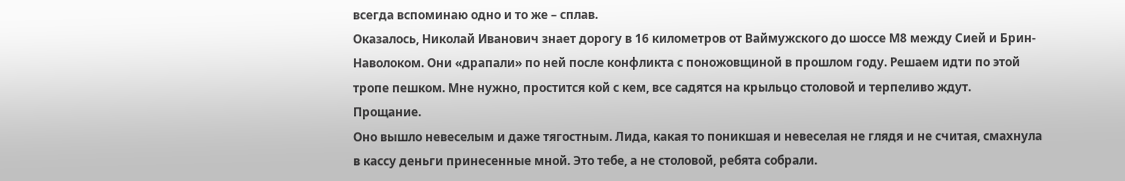всегда вспоминаю одно и то же – сплав.
Оказалось, Николай Иванович знает дорогу в 16 километров от Ваймужского до шоссе М8 между Сией и Брин-Наволоком. Они «драпали» по ней после конфликта с поножовщиной в прошлом году. Решаем идти по этой тропе пешком. Мне нужно, простится кой с кем, все садятся на крыльцо столовой и терпеливо ждут.
Прощание.
Оно вышло невеселым и даже тягостным. Лида, какая то поникшая и невеселая не глядя и не считая, смахнула в кассу деньги принесенные мной. Это тебе, а не столовой, ребята собрали.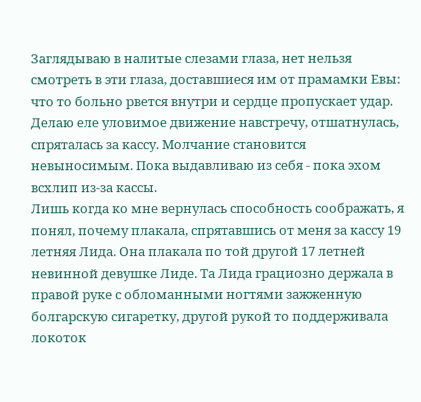Заглядываю в налитые слезами глаза, нет нельзя смотреть в эти глаза, доставшиеся им от прамамки Евы: что то больно рвется внутри и сердце пропускает удар. Делаю еле уловимое движение навстречу, отшатнулась, спряталась за кассу. Молчание становится невыносимым. Пока выдавливаю из себя - пока эхом всхлип из-за кассы.
Лишь когда ко мне вернулась способность соображать, я понял, почему плакала, спрятавшись от меня за кассу 19 летняя Лида. Она плакала по той другой 17 летней невинной девушке Лиде. Та Лида грациозно держала в правой руке с обломанными ногтями зажженную болгарскую сигаретку, другой рукой то поддерживала локоток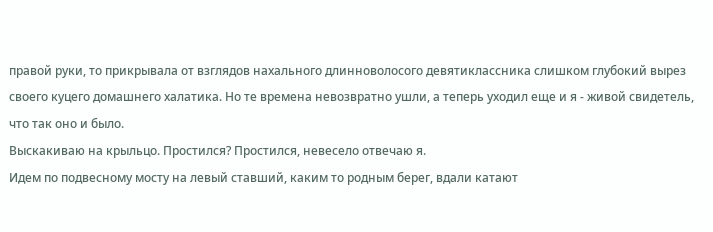правой руки, то прикрывала от взглядов нахального длинноволосого девятиклассника слишком глубокий вырез своего куцего домашнего халатика. Но те времена невозвратно ушли, а теперь уходил еще и я - живой свидетель, что так оно и было.
Выскакиваю на крыльцо. Простился? Простился, невесело отвечаю я.
Идем по подвесному мосту на левый ставший, каким то родным берег, вдали катают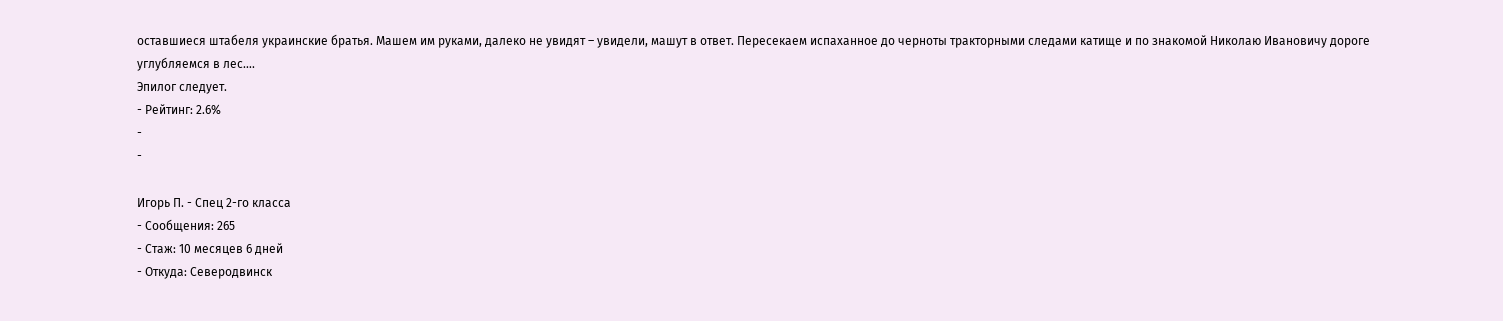оставшиеся штабеля украинские братья. Машем им руками, далеко не увидят – увидели, машут в ответ. Пересекаем испаханное до черноты тракторными следами катище и по знакомой Николаю Ивановичу дороге углубляемся в лес….
Эпилог следует.
- Рейтинг: 2.6%
-
-

Игорь П. - Спец 2-го класса
- Сообщения: 265
- Стаж: 10 месяцев 6 дней
- Откуда: Северодвинск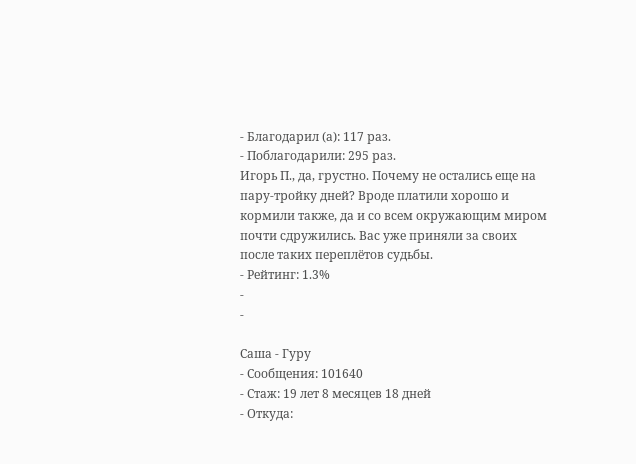- Благодарил (а): 117 раз.
- Поблагодарили: 295 раз.
Игорь П., да, грустно. Почему не остались еще на пару-тройку дней? Вроде платили хорошо и кормили также, да и со всем окружающим миром почти сдружились. Вас уже приняли за своих после таких переплётов судьбы.
- Рейтинг: 1.3%
-
-

Саша - Гуру
- Сообщения: 101640
- Стаж: 19 лет 8 месяцев 18 дней
- Откуда: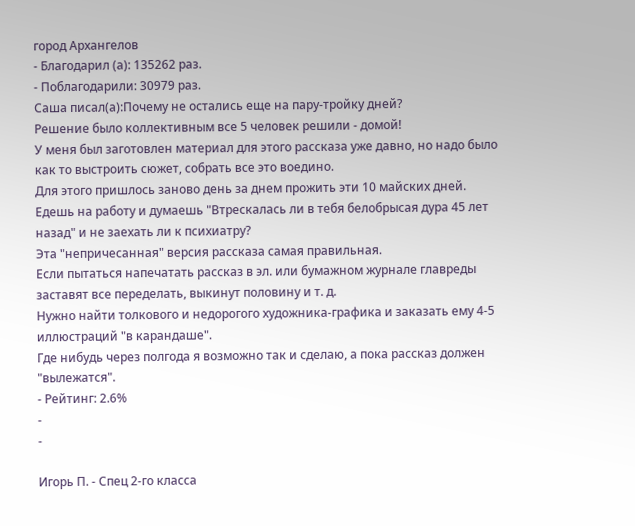город Архангелов
- Благодарил (а): 135262 раз.
- Поблагодарили: 30979 раз.
Саша писал(а):Почему не остались еще на пару-тройку дней?
Решение было коллективным все 5 человек решили - домой!
У меня был заготовлен материал для этого рассказа уже давно, но надо было как то выстроить сюжет, собрать все это воедино.
Для этого пришлось заново день за днем прожить эти 10 майских дней.
Едешь на работу и думаешь "Втрескалась ли в тебя белобрысая дура 45 лет назад" и не заехать ли к психиатру?
Эта "непричесанная" версия рассказа самая правильная.
Если пытаться напечатать рассказ в эл. или бумажном журнале главреды заставят все переделать, выкинут половину и т. д.
Нужно найти толкового и недорогого художника-графика и заказать ему 4-5 иллюстраций "в карандаше".
Где нибудь через полгода я возможно так и сделаю, а пока рассказ должен "вылежатся".
- Рейтинг: 2.6%
-
-

Игорь П. - Спец 2-го класса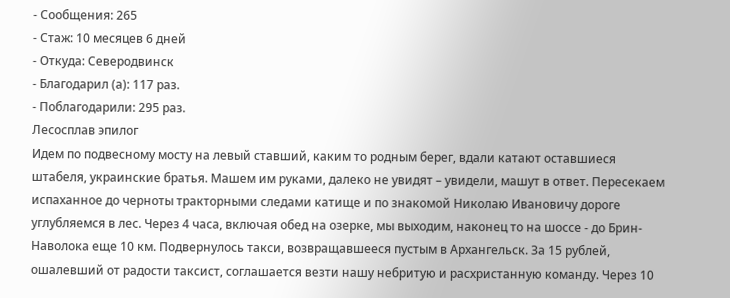- Сообщения: 265
- Стаж: 10 месяцев 6 дней
- Откуда: Северодвинск
- Благодарил (а): 117 раз.
- Поблагодарили: 295 раз.
Лесосплав эпилог
Идем по подвесному мосту на левый ставший, каким то родным берег, вдали катают оставшиеся штабеля, украинские братья. Машем им руками, далеко не увидят – увидели, машут в ответ. Пересекаем испаханное до черноты тракторными следами катище и по знакомой Николаю Ивановичу дороге углубляемся в лес. Через 4 часа, включая обед на озерке, мы выходим, наконец то на шоссе - до Брин-Наволока еще 10 км. Подвернулось такси, возвращавшееся пустым в Архангельск. За 15 рублей, ошалевший от радости таксист, соглашается везти нашу небритую и расхристанную команду. Через 10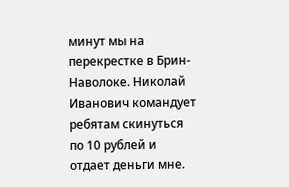минут мы на перекрестке в Брин-Наволоке. Николай Иванович командует ребятам скинуться по 10 рублей и отдает деньги мне.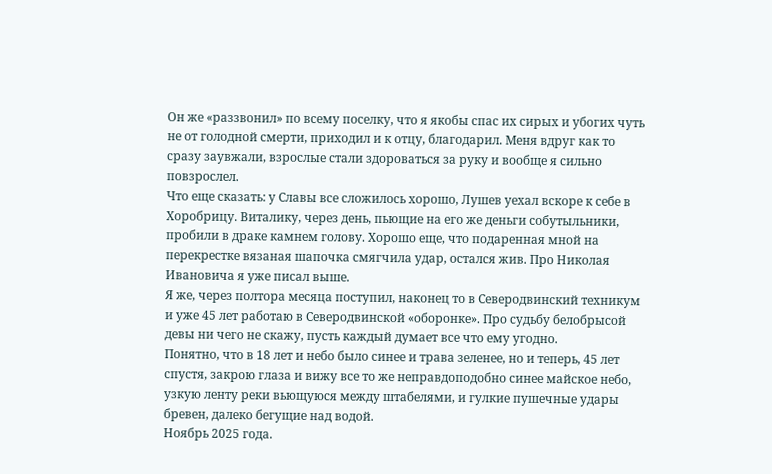Он же «раззвонил» по всему поселку, что я якобы спас их сирых и убогих чуть не от голодной смерти, приходил и к отцу, благодарил. Меня вдруг как то сразу заувжали, взрослые стали здороваться за руку и вообще я сильно повзрослел.
Что еще сказать: у Славы все сложилось хорошо, Лушев уехал вскоре к себе в Хоробрицу. Виталику, через день, пьющие на его же деньги собутыльники, пробили в драке камнем голову. Хорошо еще, что подаренная мной на перекрестке вязаная шапочка смягчила удар, остался жив. Про Николая Ивановича я уже писал выше.
Я же, через полтора месяца поступил, наконец то в Северодвинский техникум и уже 45 лет работаю в Северодвинской «оборонке». Про судьбу белобрысой девы ни чего не скажу, пусть каждый думает все что ему угодно.
Понятно, что в 18 лет и небо было синее и трава зеленее, но и теперь, 45 лет спустя, закрою глаза и вижу все то же неправдоподобно синее майское небо, узкую ленту реки вьющуюся между штабелями, и гулкие пушечные удары бревен, далеко бегущие над водой.
Ноябрь 2025 года.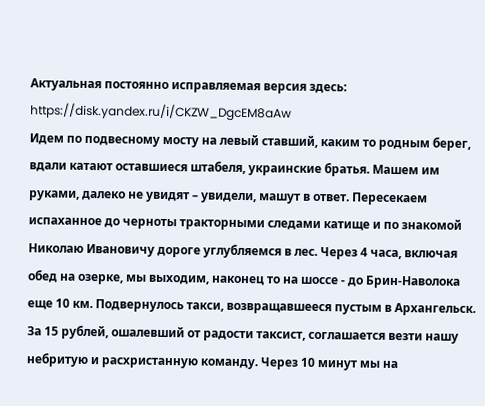Актуальная постоянно исправляемая версия здесь: https://disk.yandex.ru/i/CKZW_DgcEM8aAw
Идем по подвесному мосту на левый ставший, каким то родным берег, вдали катают оставшиеся штабеля, украинские братья. Машем им руками, далеко не увидят – увидели, машут в ответ. Пересекаем испаханное до черноты тракторными следами катище и по знакомой Николаю Ивановичу дороге углубляемся в лес. Через 4 часа, включая обед на озерке, мы выходим, наконец то на шоссе - до Брин-Наволока еще 10 км. Подвернулось такси, возвращавшееся пустым в Архангельск. За 15 рублей, ошалевший от радости таксист, соглашается везти нашу небритую и расхристанную команду. Через 10 минут мы на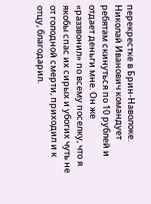перекрестке в Брин-Наволоке. Николай Иванович командует ребятам скинуться по 10 рублей и отдает деньги мне. Он же «раззвонил» по всему поселку, что я якобы спас их сирых и убогих чуть не от голодной смерти, приходил и к отцу, благодарил.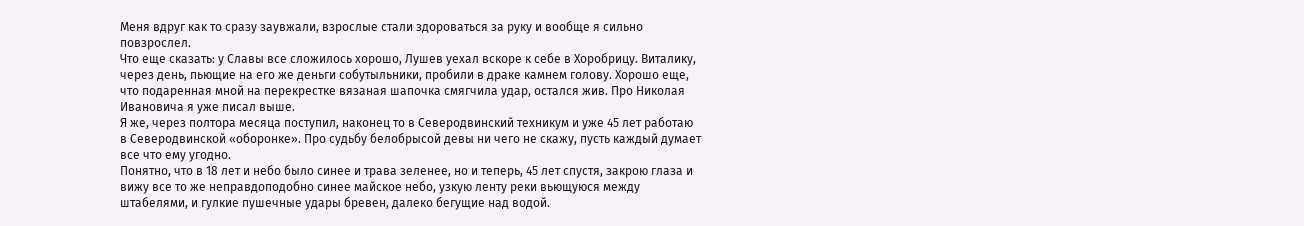Меня вдруг как то сразу заувжали, взрослые стали здороваться за руку и вообще я сильно повзрослел.
Что еще сказать: у Славы все сложилось хорошо, Лушев уехал вскоре к себе в Хоробрицу. Виталику, через день, пьющие на его же деньги собутыльники, пробили в драке камнем голову. Хорошо еще, что подаренная мной на перекрестке вязаная шапочка смягчила удар, остался жив. Про Николая Ивановича я уже писал выше.
Я же, через полтора месяца поступил, наконец то в Северодвинский техникум и уже 45 лет работаю в Северодвинской «оборонке». Про судьбу белобрысой девы ни чего не скажу, пусть каждый думает все что ему угодно.
Понятно, что в 18 лет и небо было синее и трава зеленее, но и теперь, 45 лет спустя, закрою глаза и вижу все то же неправдоподобно синее майское небо, узкую ленту реки вьющуюся между штабелями, и гулкие пушечные удары бревен, далеко бегущие над водой.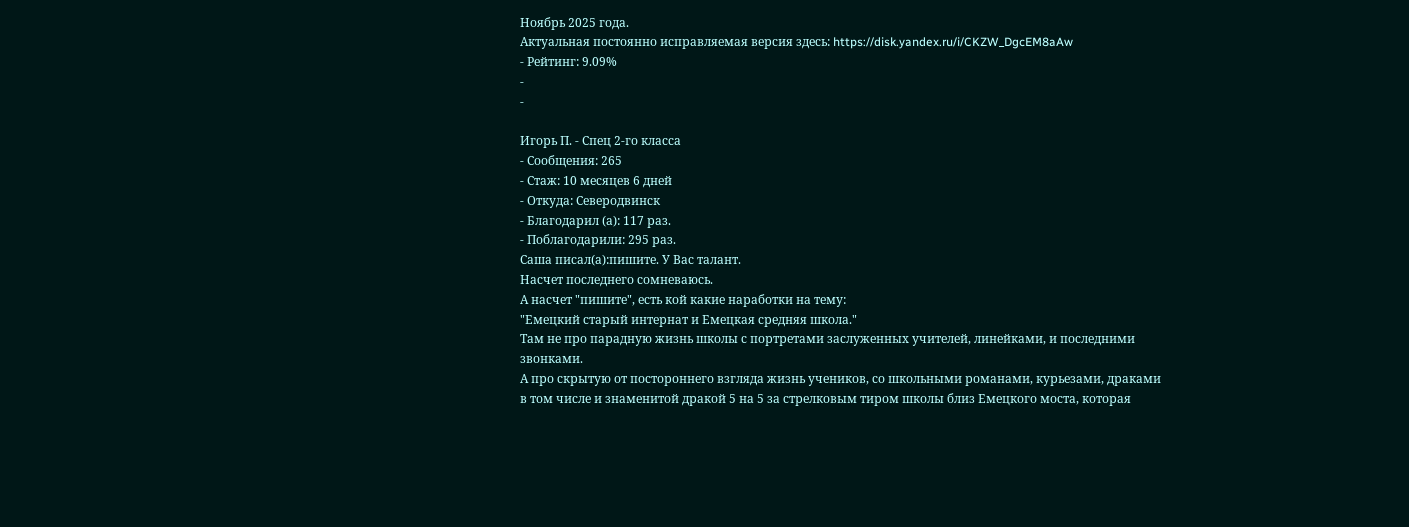Ноябрь 2025 года.
Актуальная постоянно исправляемая версия здесь: https://disk.yandex.ru/i/CKZW_DgcEM8aAw
- Рейтинг: 9.09%
-
-

Игорь П. - Спец 2-го класса
- Сообщения: 265
- Стаж: 10 месяцев 6 дней
- Откуда: Северодвинск
- Благодарил (а): 117 раз.
- Поблагодарили: 295 раз.
Саша писал(а):пишите. У Вас талант.
Насчет последнего сомневаюсь.
А насчет "пишите", есть кой какие наработки на тему:
"Емецкий старый интернат и Емецкая средняя школа."
Там не про парадную жизнь школы с портретами заслуженных учителей, линейками, и последними звонками.
А про скрытую от постороннего взгляда жизнь учеников, со школьными романами, курьезами, драками в том числе и знаменитой дракой 5 на 5 за стрелковым тиром школы близ Емецкого моста, которая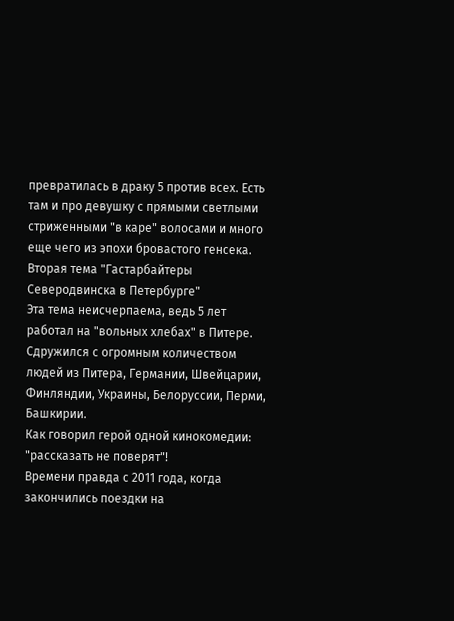превратилась в драку 5 против всех. Есть там и про девушку с прямыми светлыми стриженными "в каре" волосами и много еще чего из эпохи бровастого генсека.
Вторая тема "Гастарбайтеры Северодвинска в Петербурге"
Эта тема неисчерпаема, ведь 5 лет работал на "вольных хлебах" в Питере.
Сдружился с огромным количеством людей из Питера, Германии, Швейцарии, Финляндии, Украины, Белоруссии, Перми, Башкирии.
Как говорил герой одной кинокомедии: "рассказать не поверят"!
Времени правда с 2011 года, когда закончились поездки на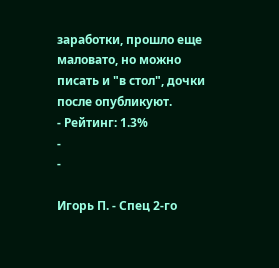заработки, прошло еще маловато, но можно писать и "в стол", дочки после опубликуют.
- Рейтинг: 1.3%
-
-

Игорь П. - Спец 2-го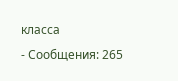класса
- Сообщения: 265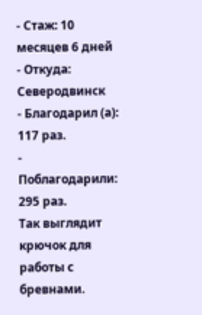- Стаж: 10 месяцев 6 дней
- Откуда: Северодвинск
- Благодарил (а): 117 раз.
- Поблагодарили: 295 раз.
Так выглядит крючок для работы с бревнами.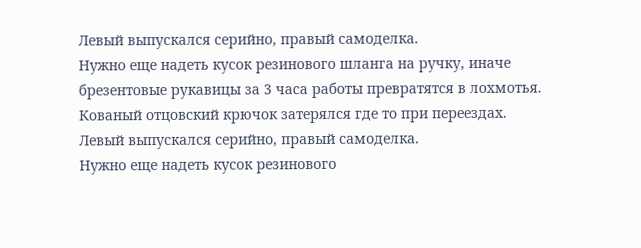Левый выпускался серийно, правый самоделка.
Нужно еще надеть кусок резинового шланга на ручку, иначе брезентовые рукавицы за 3 часа работы превратятся в лохмотья.
Кованый отцовский крючок затерялся где то при переездах.
Левый выпускался серийно, правый самоделка.
Нужно еще надеть кусок резинового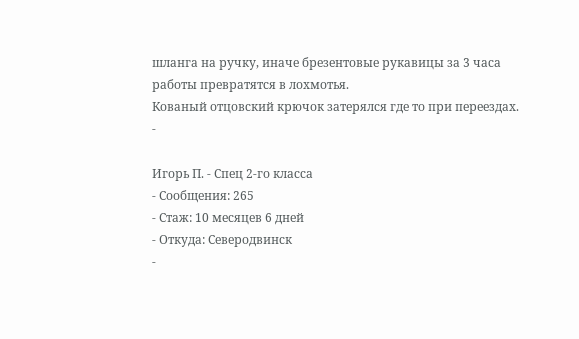шланга на ручку, иначе брезентовые рукавицы за 3 часа работы превратятся в лохмотья.
Кованый отцовский крючок затерялся где то при переездах.
-

Игорь П. - Спец 2-го класса
- Сообщения: 265
- Стаж: 10 месяцев 6 дней
- Откуда: Северодвинск
-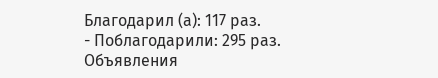Благодарил (а): 117 раз.
- Поблагодарили: 295 раз.
Объявления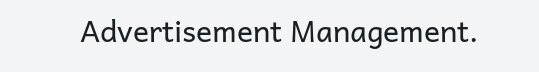Advertisement Management.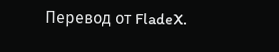Перевод от FladeX.